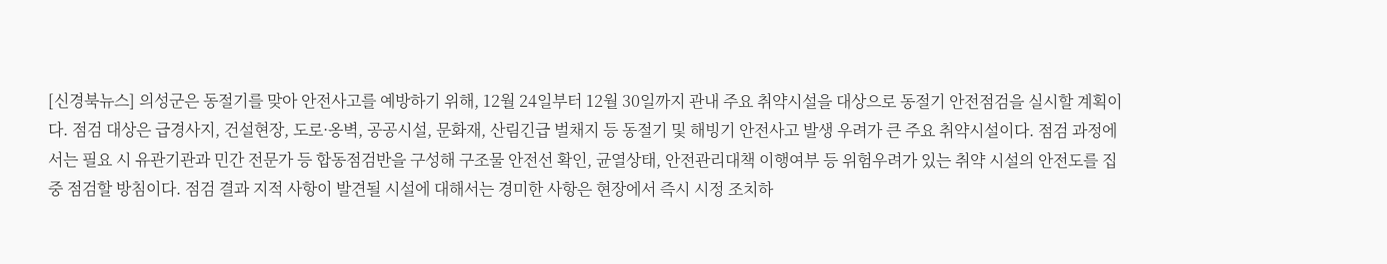[신경북뉴스] 의성군은 동절기를 맞아 안전사고를 예방하기 위해, 12월 24일부터 12월 30일까지 관내 주요 취약시설을 대상으로 동절기 안전점검을 실시할 계획이다. 점검 대상은 급경사지, 건설현장, 도로·옹벽, 공공시설, 문화재, 산림긴급 벌채지 등 동절기 및 해빙기 안전사고 발생 우려가 큰 주요 취약시설이다. 점검 과정에서는 필요 시 유관기관과 민간 전문가 등 합동점검반을 구성해 구조물 안전선 확인, 균열상태, 안전관리대책 이행여부 등 위험우려가 있는 취약 시설의 안전도를 집중 점검할 방침이다. 점검 결과 지적 사항이 발견될 시설에 대해서는 경미한 사항은 현장에서 즉시 시정 조치하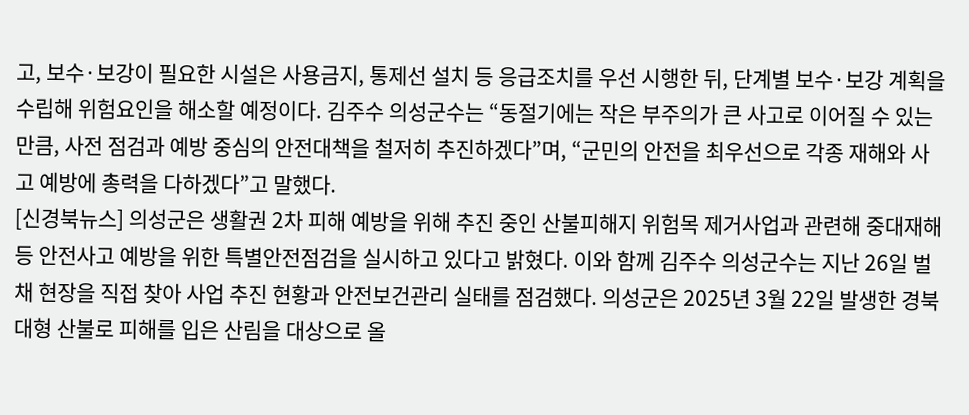고, 보수·보강이 필요한 시설은 사용금지, 통제선 설치 등 응급조치를 우선 시행한 뒤, 단계별 보수·보강 계획을 수립해 위험요인을 해소할 예정이다. 김주수 의성군수는 “동절기에는 작은 부주의가 큰 사고로 이어질 수 있는 만큼, 사전 점검과 예방 중심의 안전대책을 철저히 추진하겠다”며, “군민의 안전을 최우선으로 각종 재해와 사고 예방에 총력을 다하겠다”고 말했다.
[신경북뉴스] 의성군은 생활권 2차 피해 예방을 위해 추진 중인 산불피해지 위험목 제거사업과 관련해 중대재해 등 안전사고 예방을 위한 특별안전점검을 실시하고 있다고 밝혔다. 이와 함께 김주수 의성군수는 지난 26일 벌채 현장을 직접 찾아 사업 추진 현황과 안전보건관리 실태를 점검했다. 의성군은 2025년 3월 22일 발생한 경북 대형 산불로 피해를 입은 산림을 대상으로 올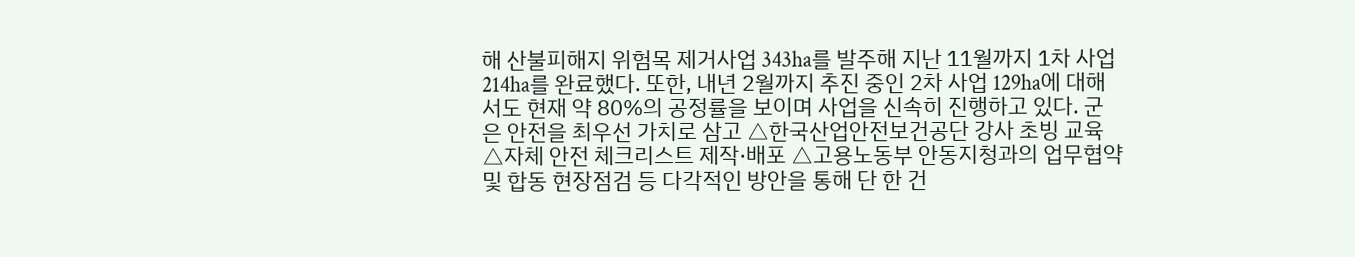해 산불피해지 위험목 제거사업 343ha를 발주해 지난 11월까지 1차 사업 214ha를 완료했다. 또한, 내년 2월까지 추진 중인 2차 사업 129ha에 대해서도 현재 약 80%의 공정률을 보이며 사업을 신속히 진행하고 있다. 군은 안전을 최우선 가치로 삼고 △한국산업안전보건공단 강사 초빙 교육 △자체 안전 체크리스트 제작·배포 △고용노동부 안동지청과의 업무협약 및 합동 현장점검 등 다각적인 방안을 통해 단 한 건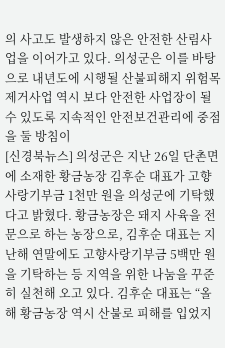의 사고도 발생하지 않은 안전한 산림사업을 이어가고 있다. 의성군은 이를 바탕으로 내년도에 시행될 산불피해지 위험목 제거사업 역시 보다 안전한 사업장이 될 수 있도록 지속적인 안전보건관리에 중점을 둘 방침이
[신경북뉴스] 의성군은 지난 26일 단촌면에 소재한 황금농장 김후순 대표가 고향사랑기부금 1천만 원을 의성군에 기탁했다고 밝혔다. 황금농장은 돼지 사육을 전문으로 하는 농장으로, 김후순 대표는 지난해 연말에도 고향사랑기부금 5백만 원을 기탁하는 등 지역을 위한 나눔을 꾸준히 실천해 오고 있다. 김후순 대표는 “올해 황금농장 역시 산불로 피해를 입었지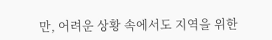만, 어려운 상황 속에서도 지역을 위한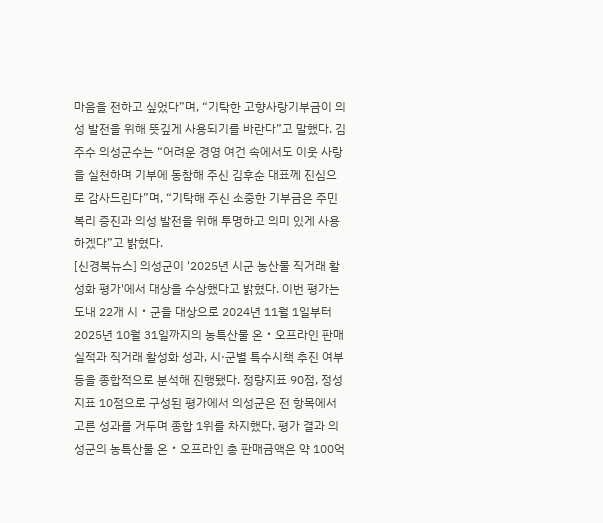마음을 전하고 싶었다”며, “기탁한 고향사랑기부금이 의성 발전을 위해 뜻깊게 사용되기를 바란다”고 말했다. 김주수 의성군수는 “어려운 경영 여건 속에서도 이웃 사랑을 실천하며 기부에 동참해 주신 김후순 대표께 진심으로 감사드린다”며, “기탁해 주신 소중한 기부금은 주민 복리 증진과 의성 발전을 위해 투명하고 의미 있게 사용하겠다”고 밝혔다.
[신경북뉴스] 의성군이 '2025년 시군 농산물 직거래 활성화 평가'에서 대상을 수상했다고 밝혔다. 이번 평가는 도내 22개 시‧군을 대상으로 2024년 11월 1일부터 2025년 10월 31일까지의 농특산물 온‧오프라인 판매 실적과 직거래 활성화 성과, 시·군별 특수시책 추진 여부 등을 종합적으로 분석해 진행됐다. 정량지표 90점, 정성지표 10점으로 구성된 평가에서 의성군은 전 항목에서 고른 성과를 거두며 종합 1위를 차지했다. 평가 결과 의성군의 농특산물 온‧오프라인 총 판매금액은 약 100억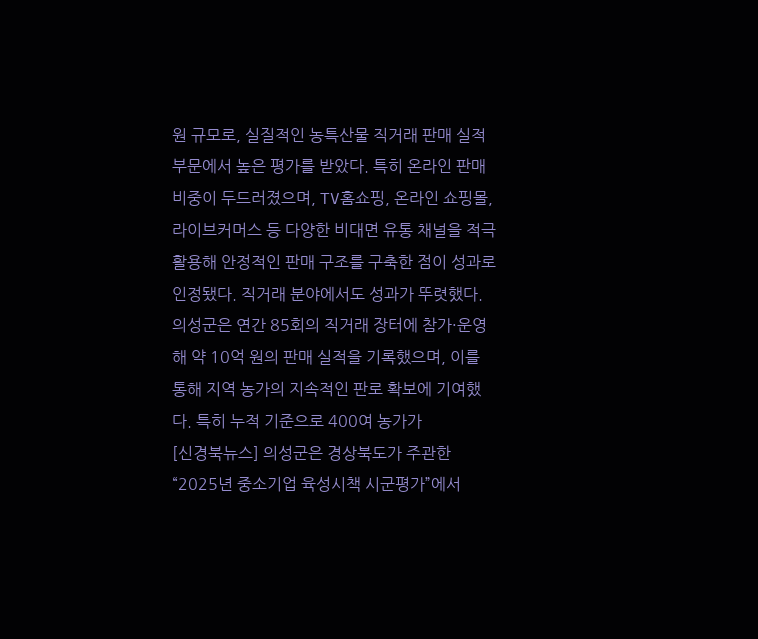원 규모로, 실질적인 농특산물 직거래 판매 실적 부문에서 높은 평가를 받았다. 특히 온라인 판매 비중이 두드러졌으며, TV홈쇼핑, 온라인 쇼핑몰, 라이브커머스 등 다양한 비대면 유통 채널을 적극 활용해 안정적인 판매 구조를 구축한 점이 성과로 인정됐다. 직거래 분야에서도 성과가 뚜렷했다. 의성군은 연간 85회의 직거래 장터에 참가·운영해 약 10억 원의 판매 실적을 기록했으며, 이를 통해 지역 농가의 지속적인 판로 확보에 기여했다. 특히 누적 기준으로 400여 농가가
[신경북뉴스] 의성군은 경상북도가 주관한 “2025년 중소기업 육성시책 시군평가”에서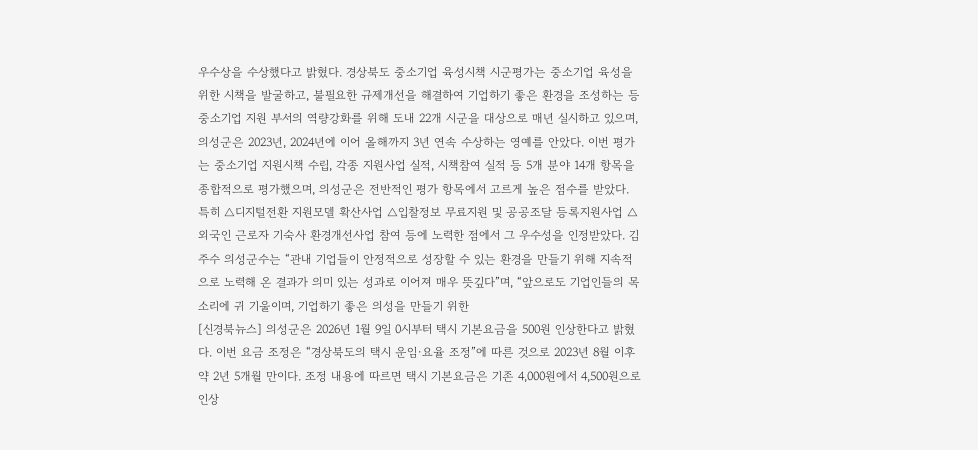우수상을 수상했다고 밝혔다. 경상북도 중소기업 육성시책 시군평가는 중소기업 육성을 위한 시책을 발굴하고, 불필요한 규제개선을 해결하여 기업하기 좋은 환경을 조성하는 등 중소기업 지원 부서의 역량강화를 위해 도내 22개 시군을 대상으로 매년 실시하고 있으며, 의성군은 2023년, 2024년에 이어 올해까지 3년 연속 수상하는 영예를 안았다. 이번 평가는 중소기업 지원시책 수립, 각종 지원사업 실적, 시책참여 실적 등 5개 분야 14개 항목을 종합적으로 평가했으며, 의성군은 전반적인 평가 항목에서 고르게 높은 점수를 받았다. 특히 △디지털전환 지원모델 확산사업 △입찰정보 무료지원 및 공공조달 등록지원사업 △외국인 근로자 기숙사 환경개선사업 참여 등에 노력한 점에서 그 우수성을 인정받았다. 김주수 의성군수는 “관내 기업들이 안정적으로 성장할 수 있는 환경을 만들기 위해 지속적으로 노력해 온 결과가 의미 있는 성과로 이어져 매우 뜻깊다”며, “앞으로도 기업인들의 목소리에 귀 기울이며, 기업하기 좋은 의성을 만들기 위한
[신경북뉴스] 의성군은 2026년 1월 9일 0시부터 택시 기본요금을 500원 인상한다고 밝혔다. 이번 요금 조정은 “경상북도의 택시 운임·요율 조정”에 따른 것으로 2023년 8월 이후 약 2년 5개월 만이다. 조정 내용에 따르면 택시 기본요금은 기존 4,000원에서 4,500원으로 인상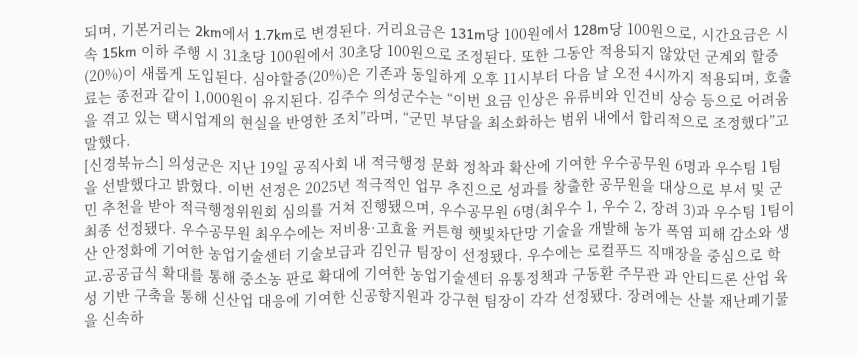되며, 기본거리는 2km에서 1.7km로 변경된다. 거리요금은 131m당 100원에서 128m당 100원으로, 시간요금은 시속 15km 이하 주행 시 31초당 100원에서 30초당 100원으로 조정된다. 또한 그동안 적용되지 않았던 군계외 할증(20%)이 새롭게 도입된다. 심야할증(20%)은 기존과 동일하게 오후 11시부터 다음 날 오전 4시까지 적용되며, 호출료는 종전과 같이 1,000원이 유지된다. 김주수 의성군수는 “이번 요금 인상은 유류비와 인건비 상승 등으로 어려움을 겪고 있는 택시업계의 현실을 반영한 조치”라며, “군민 부담을 최소화하는 범위 내에서 합리적으로 조정했다”고 말했다.
[신경북뉴스] 의성군은 지난 19일 공직사회 내 적극행정 문화 정착과 확산에 기여한 우수공무원 6명과 우수팀 1팀을 선발했다고 밝혔다. 이번 선정은 2025년 적극적인 업무 추진으로 성과를 창출한 공무원을 대상으로 부서 및 군민 추천을 받아 적극행정위원회 심의를 거쳐 진행됐으며, 우수공무원 6명(최우수 1, 우수 2, 장려 3)과 우수팀 1팀이 최종 선정됐다. 우수공무원 최우수에는 저비용·고효율 커튼형 햇빛차단망 기술을 개발해 농가 폭염 피해 감소와 생산 안정화에 기여한 농업기술센터 기술보급과 김인규 팀장이 선정됐다. 우수에는 로컬푸드 직매장을 중심으로 학교․공공급식 확대를 통해 중소농 판로 확대에 기여한 농업기술센터 유통정책과 구동환 주무관 과 안티드론 산업 육성 기반 구축을 통해 신산업 대응에 기여한 신공항지원과 강구현 팀장이 각각 선정됐다. 장려에는 산불 재난폐기물을 신속하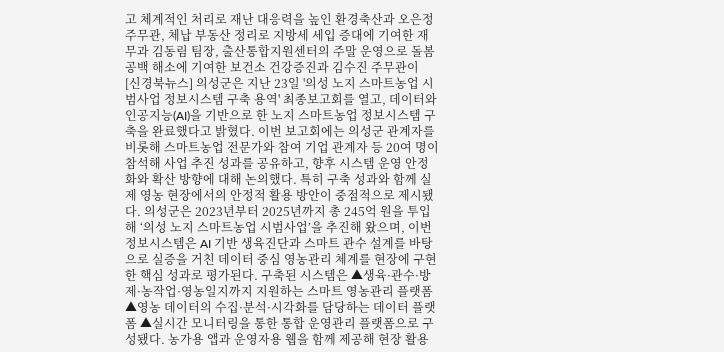고 체계적인 처리로 재난 대응력을 높인 환경축산과 오은정 주무관, 체납 부동산 정리로 지방세 세입 증대에 기여한 재무과 김동림 팀장, 출산통합지원센터의 주말 운영으로 돌봄 공백 해소에 기여한 보건소 건강증진과 김수진 주무관이
[신경북뉴스] 의성군은 지난 23일 '의성 노지 스마트농업 시범사업 정보시스템 구축 용역' 최종보고회를 열고, 데이터와 인공지능(AI)을 기반으로 한 노지 스마트농업 정보시스템 구축을 완료했다고 밝혔다. 이번 보고회에는 의성군 관계자를 비롯해 스마트농업 전문가와 참여 기업 관계자 등 20여 명이 참석해 사업 추진 성과를 공유하고, 향후 시스템 운영 안정화와 확산 방향에 대해 논의했다. 특히 구축 성과와 함께 실제 영농 현장에서의 안정적 활용 방안이 중점적으로 제시됐다. 의성군은 2023년부터 2025년까지 총 245억 원을 투입해 ‘의성 노지 스마트농업 시범사업’을 추진해 왔으며, 이번 정보시스템은 AI 기반 생육진단과 스마트 관수 설계를 바탕으로 실증을 거친 데이터 중심 영농관리 체계를 현장에 구현한 핵심 성과로 평가된다. 구축된 시스템은 ▲생육·관수·방제·농작업·영농일지까지 지원하는 스마트 영농관리 플랫폼 ▲영농 데이터의 수집·분석·시각화를 담당하는 데이터 플랫폼 ▲실시간 모니터링을 통한 통합 운영관리 플랫폼으로 구성됐다. 농가용 앱과 운영자용 웹을 함께 제공해 현장 활용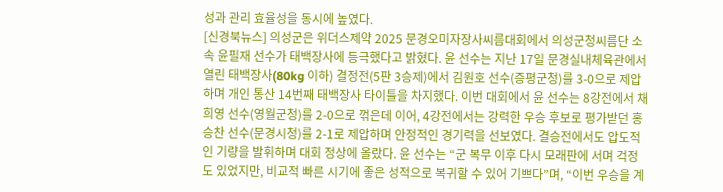성과 관리 효율성을 동시에 높였다.
[신경북뉴스] 의성군은 위더스제약 2025 문경오미자장사씨름대회에서 의성군청씨름단 소속 윤필재 선수가 태백장사에 등극했다고 밝혔다. 윤 선수는 지난 17일 문경실내체육관에서 열린 태백장사(80kg 이하) 결정전(5판 3승제)에서 김원호 선수(증평군청)를 3-0으로 제압하며 개인 통산 14번째 태백장사 타이틀을 차지했다. 이번 대회에서 윤 선수는 8강전에서 채희영 선수(영월군청)를 2-0으로 꺾은데 이어, 4강전에서는 강력한 우승 후보로 평가받던 홍승찬 선수(문경시청)를 2-1로 제압하며 안정적인 경기력을 선보였다. 결승전에서도 압도적인 기량을 발휘하며 대회 정상에 올랐다. 윤 선수는 “군 복무 이후 다시 모래판에 서며 걱정도 있었지만, 비교적 빠른 시기에 좋은 성적으로 복귀할 수 있어 기쁘다”며, “이번 우승을 계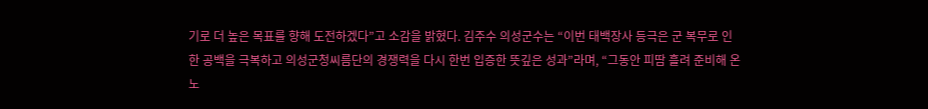기로 더 높은 목표를 향해 도전하겠다”고 소감을 밝혔다. 김주수 의성군수는 “이번 태백장사 등극은 군 복무로 인한 공백을 극복하고 의성군청씨름단의 경쟁력을 다시 한번 입증한 뜻깊은 성과”라며, “그동안 피땀 흘려 준비해 온 노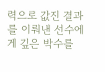력으로 값진 결과를 이뤄낸 선수에게 깊은 박수를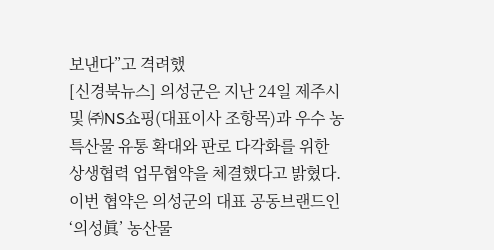보낸다”고 격려했
[신경북뉴스] 의성군은 지난 24일 제주시 및 ㈜NS쇼핑(대표이사 조항목)과 우수 농특산물 유통 확대와 판로 다각화를 위한 상생협력 업무협약을 체결했다고 밝혔다. 이번 협약은 의성군의 대표 공동브랜드인 ‘의성眞’ 농산물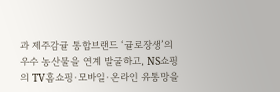과 제주감귤 통합브랜드 ‘귤로장생’의 우수 농산물을 연계 발굴하고, NS쇼핑의 TV홈쇼핑·모바일·온라인 유통망을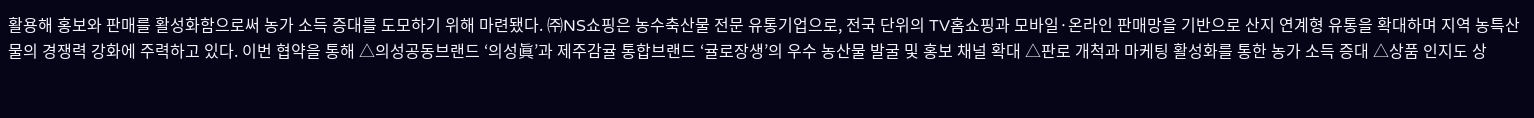활용해 홍보와 판매를 활성화함으로써 농가 소득 증대를 도모하기 위해 마련됐다. ㈜NS쇼핑은 농수축산물 전문 유통기업으로, 전국 단위의 TV홈쇼핑과 모바일·온라인 판매망을 기반으로 산지 연계형 유통을 확대하며 지역 농특산물의 경쟁력 강화에 주력하고 있다. 이번 협약을 통해 △의성공동브랜드 ‘의성眞’과 제주감귤 통합브랜드 ‘귤로장생’의 우수 농산물 발굴 및 홍보 채널 확대 △판로 개척과 마케팅 활성화를 통한 농가 소득 증대 △상품 인지도 상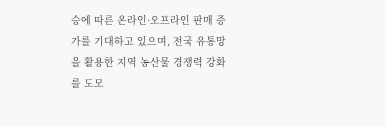승에 따른 온라인·오프라인 판매 증가를 기대하고 있으며, 전국 유통망을 활용한 지역 농산물 경쟁력 강화를 도모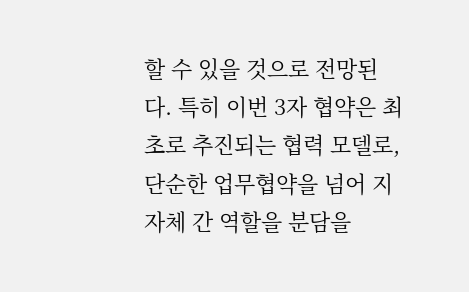할 수 있을 것으로 전망된다. 특히 이번 3자 협약은 최초로 추진되는 협력 모델로, 단순한 업무협약을 넘어 지자체 간 역할을 분담을